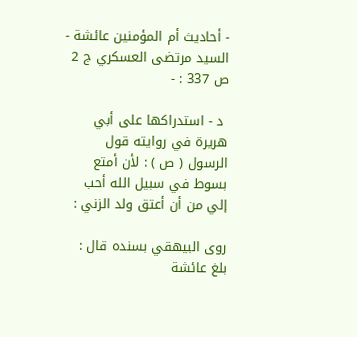- أحاديث أم المؤمنين عائشة - السيد مرتضى العسكري ج 2  ص 337 : -

 د - استدراكها على أبي هريرة في روايته قول الرسول ( ص ) : لأن أمتع بسوط في سبيل الله أحب إلي من أن أعتق ولد الزني :

روى البيهقي بسنده قال : بلغ عائشة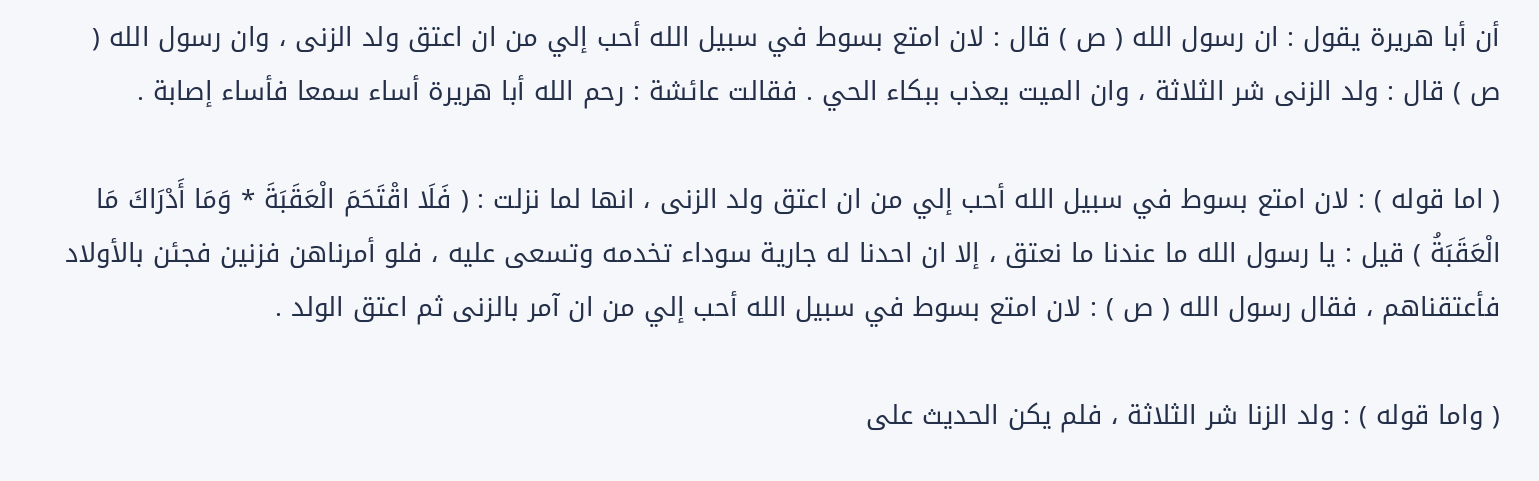أن أبا هريرة يقول : ان رسول الله ( ص ) قال : لان امتع بسوط في سبيل الله أحب إلي من ان اعتق ولد الزنى ، وان رسول الله ( ص ) قال : ولد الزنى شر الثلاثة ، وان الميت يعذب ببكاء الحي . فقالت عائشة : رحم الله أبا هريرة أساء سمعا فأساء إصابة .

( اما قوله ) : لان امتع بسوط في سبيل الله أحب إلي من ان اعتق ولد الزنى ، انها لما نزلت : ( فَلَا اقْتَحَمَ الْعَقَبَةَ * وَمَا أَدْرَاكَ مَا الْعَقَبَةُ ) قيل : يا رسول الله ما عندنا ما نعتق ، إلا ان احدنا له جارية سوداء تخدمه وتسعى عليه ، فلو أمرناهن فزنين فجئن بالأولاد فأعتقناهم ، فقال رسول الله ( ص ) : لان امتع بسوط في سبيل الله أحب إلي من ان آمر بالزنى ثم اعتق الولد .

( واما قوله ) : ولد الزنا شر الثلاثة ، فلم يكن الحديث على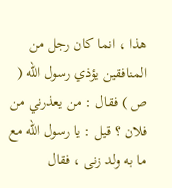هذا ، انما كان رجل من المنافقين يؤذي رسول الله ( ص ) فقال : من يعذرني من فلان ؟ قيل : يا رسول الله مع ما به ولد زنى ، فقال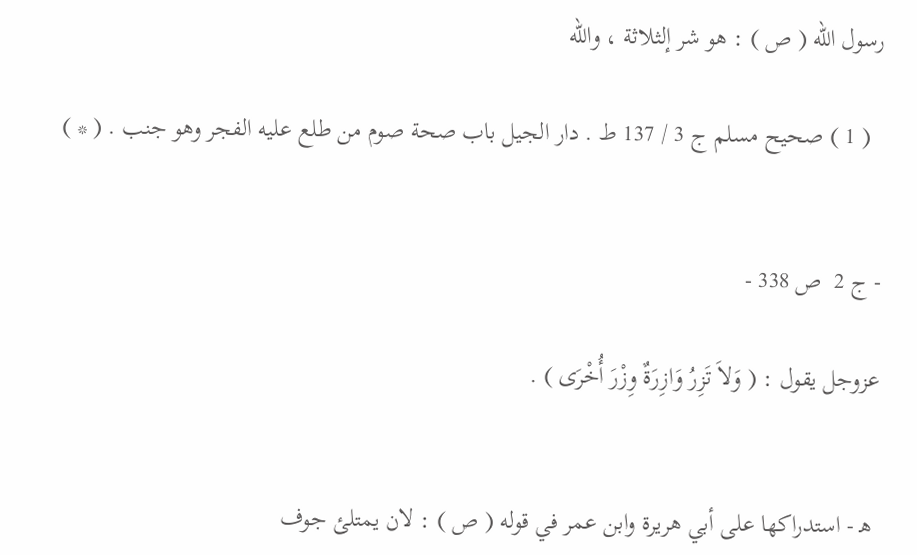رسول الله ( ص ) : هو شر إلثلاثة ، والله

  ( 1 ) صحيح مسلم ج 3 / 137 ط . دار الجيل باب صحة صوم من طلع عليه الفجر وهو جنب . ( * )


- ج 2  ص 338 -

عزوجل يقول : ( وَلاَ تَزِرُ وَازِرَةٌ وِزْرَ أُخْرَى ) .


 ه‍ - استدراكها على أبي هريرة وابن عمر في قوله ( ص ) : لان يمتلئ جوف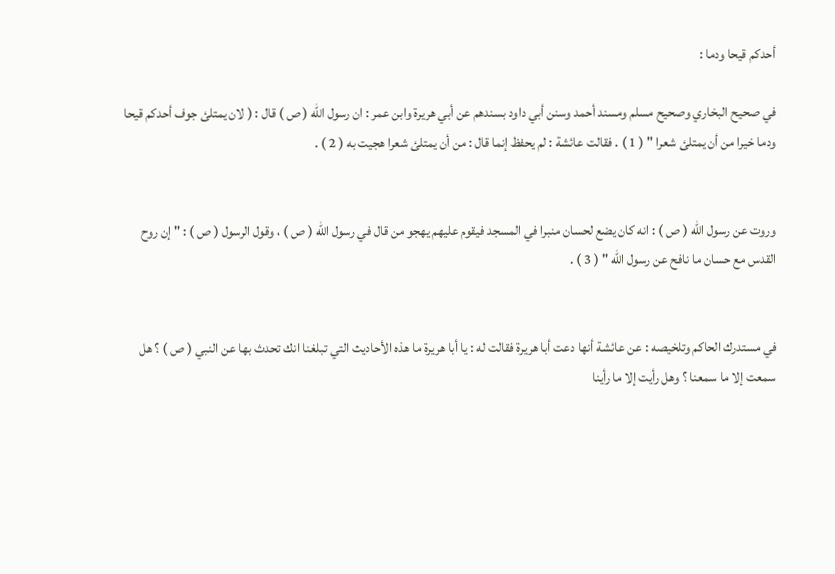أحدكم قيحا ودما :

في صحيح البخاري وصحيح مسلم ومسند أحمد وسنن أبي داود بسندهم عن أبي هريرة وابن عمر : ان رسول الله ( ص ) قال : ( لان يمتلئ جوف أحدكم قيحا ودما خيرا من أن يمتلئ شعرا " ( 1 ) . فقالت عائشة : لم يحفظ إنما قال : من أن يمتلئ شعرا هجيت به ( 2 ) .


وروت عن رسول الله ( ص ) : انه كان يضع لحسان منبرا في المسجد فيقوم عليهم يهجو من قال في رسول الله ( ص ) ، وقول الرسول ( ص ) : " إن روح القدس مع حسان ما نافح عن رسول الله " ( 3 ) .


في مستدرك الحاكم وتلخيصه : عن عائشة أنها دعت أبا هريرة فقالت له : يا أبا هريرة ما هذه الأحاديث التي تبلغنا انك تحدث بها عن النبي ( ص ) ؟ هل سمعت إلا ما سمعنا ؟ وهل رأيت إلا ما رأينا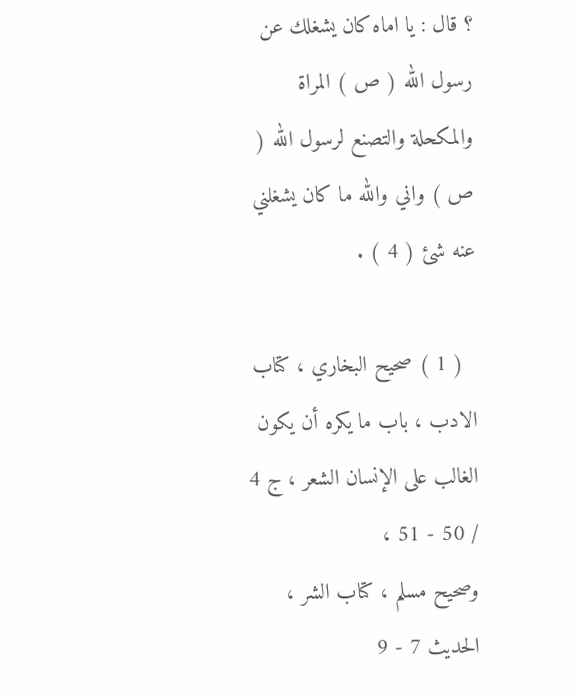؟ قال : يا اماه كان يشغلك عن رسول الله ( ص ) المراة والمكحلة والتصنع لرسول الله ( ص ) واني والله ما كان يشغلني عنه شئ ( 4 ) .

  ( 1 ) صحيح البخاري ، كتاب الادب ، باب ما يكره أن يكون الغالب على الإنسان الشعر ، ج 4 / 50 - 51 ،
وصحيح مسلم ، كتاب الشر ، الحديث 7 - 9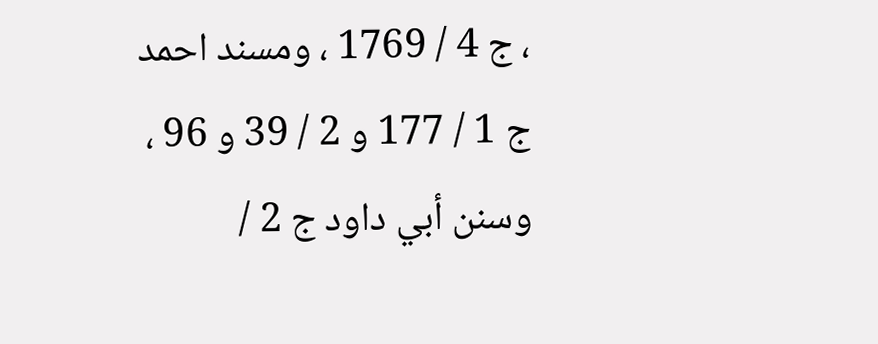، ج 4 / 1769 ، ومسند احمد ج 1 / 177 و 2 / 39 و 96 ، وسنن أبي داود ج 2 /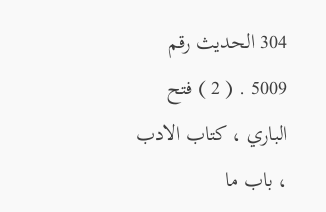304 الحديث رقم 5009 . ( 2 ) فتح الباري ، كتاب الادب ، باب ما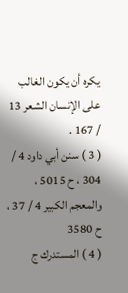يكره أن يكون الغالب على الإنسان الشعر 13 / 167 .
( 3 ) سنن أبي داود 4 / 304 ، ح 5015 ، والمعجم الكبير 4 / 37 ، ح 3580
( 4 ) المستدرك ج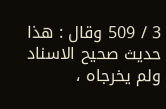3 / 509 وقال : هذا حديث صحيح الاسناد ولم يخرجاه ،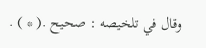وقال في تلخيصه : صحيح .( * ) .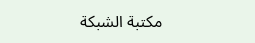مكتبة الشبكة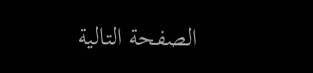الصفحة التالية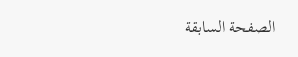الصفحة السابقة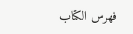فهرس الكتاب